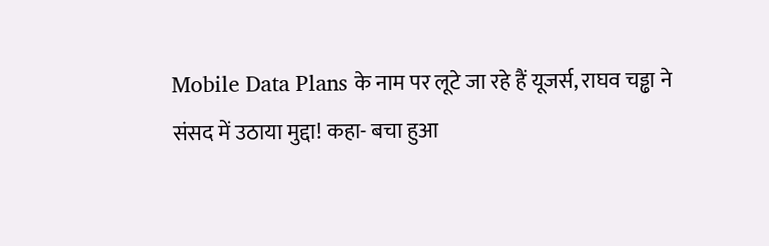Mobile Data Plans के नाम पर लूटे जा रहे हैं यूजर्स, राघव चड्ढा ने संसद में उठाया मुद्दा! कहा- बचा हुआ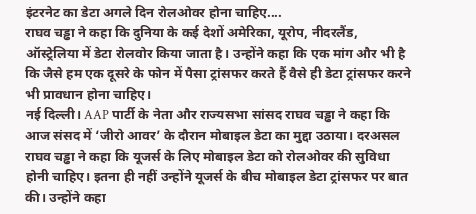इंटरनेट का डेटा अगले दिन रोलओवर होना चाहिए....
राघव चड्ढा ने कहा कि दुनिया के कई देशों अमेरिका, यूरोप, नीदरलैंड, ऑस्ट्रेलिया में डेटा रोलवोर किया जाता है। उन्होंने कहा कि एक मांग और भी है कि जैसे हम एक दूसरे के फोन में पैसा ट्रांसफर करते हैं वैसे ही डेटा ट्रांसफर करने भी प्रावधान होना चाहिए।
नई दिल्ली। AAP पार्टी के नेता और राज्यसभा सांसद राघव चड्ढा ने कहा कि आज संसद में ‘जीरो आवर’ के दौरान मोबाइल डेटा का मुद्दा उठाया। दरअसल राघव चड्ढा ने कहा कि यूजर्स के लिए मोबाइल डेटा को रोलओवर की सुविधा होनी चाहिए। इतना ही नहीं उन्होंने यूजर्स के बीच मोबाइल डेटा ट्रांसफर पर बात की। उन्होंने कहा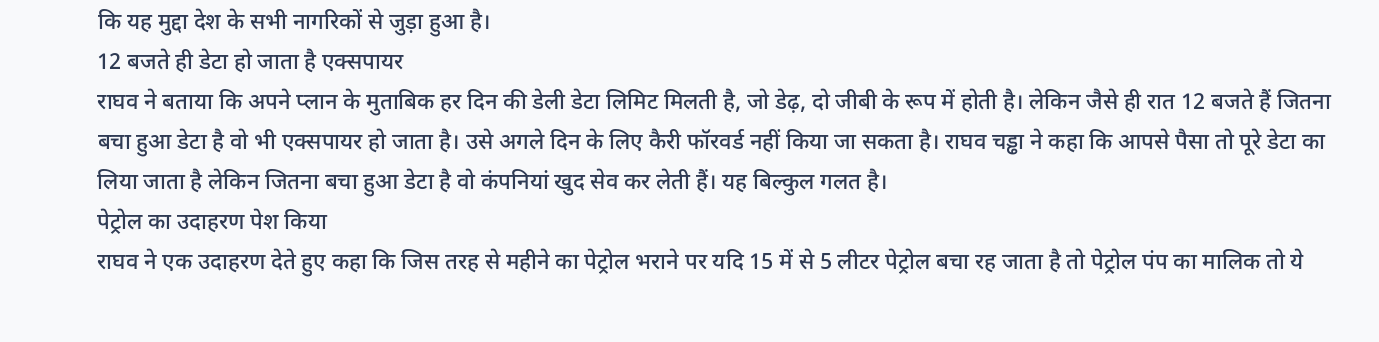कि यह मुद्दा देश के सभी नागरिकों से जुड़ा हुआ है।
12 बजते ही डेटा हो जाता है एक्सपायर
राघव ने बताया कि अपने प्लान के मुताबिक हर दिन की डेली डेटा लिमिट मिलती है, जो डेढ़, दो जीबी के रूप में होती है। लेकिन जैसे ही रात 12 बजते हैं जितना बचा हुआ डेटा है वो भी एक्सपायर हो जाता है। उसे अगले दिन के लिए कैरी फॉरवर्ड नहीं किया जा सकता है। राघव चड्ढा ने कहा कि आपसे पैसा तो पूरे डेटा का लिया जाता है लेकिन जितना बचा हुआ डेटा है वो कंपनियां खुद सेव कर लेती हैं। यह बिल्कुल गलत है।
पेट्रोल का उदाहरण पेश किया
राघव ने एक उदाहरण देते हुए कहा कि जिस तरह से महीने का पेट्रोल भराने पर यदि 15 में से 5 लीटर पेट्रोल बचा रह जाता है तो पेट्रोल पंप का मालिक तो ये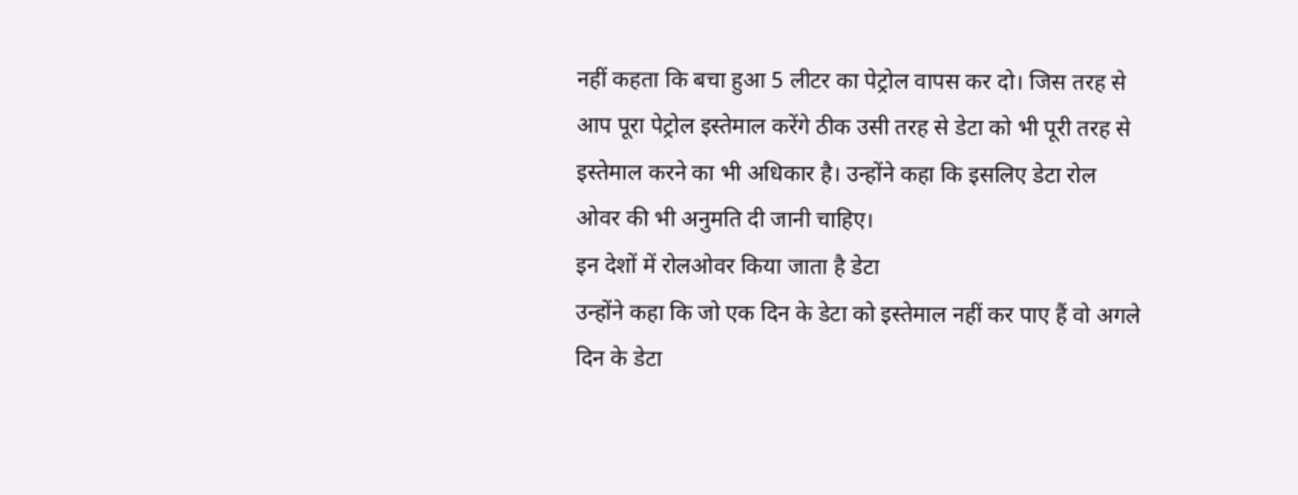नहीं कहता कि बचा हुआ 5 लीटर का पेट्रोल वापस कर दो। जिस तरह से आप पूरा पेट्रोल इस्तेमाल करेंगे ठीक उसी तरह से डेटा को भी पूरी तरह से इस्तेमाल करने का भी अधिकार है। उन्होंने कहा कि इसलिए डेटा रोल ओवर की भी अनुमति दी जानी चाहिए।
इन देशों में रोलओवर किया जाता है डेटा
उन्होंने कहा कि जो एक दिन के डेटा को इस्तेमाल नहीं कर पाए हैं वो अगले दिन के डेटा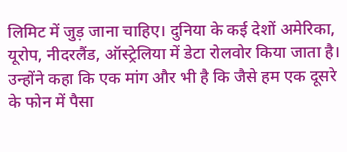लिमिट में जुड़ जाना चाहिए। दुनिया के कई देशों अमेरिका, यूरोप, नीदरलैंड, ऑस्ट्रेलिया में डेटा रोलवोर किया जाता है। उन्होंने कहा कि एक मांग और भी है कि जैसे हम एक दूसरे के फोन में पैसा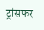ट्रांसफर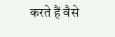करते हैं वैसे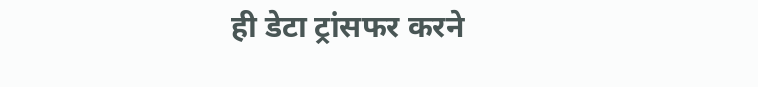ही डेटा ट्रांसफर करने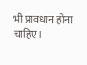भी प्रावधान होना चाहिए।